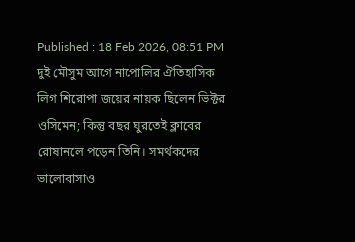Published : 18 Feb 2026, 08:51 PM
দুই মৌসুম আগে নাপোলির ঐতিহাসিক লিগ শিরোপা জয়ের নায়ক ছিলেন ভিক্টর ওসিমেন; কিন্তু বছর ঘুরতেই ক্লাবের রোষানলে পড়েন তিনি। সমর্থকদের ভালোবাসাও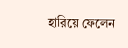হারিয়ে ফেলেন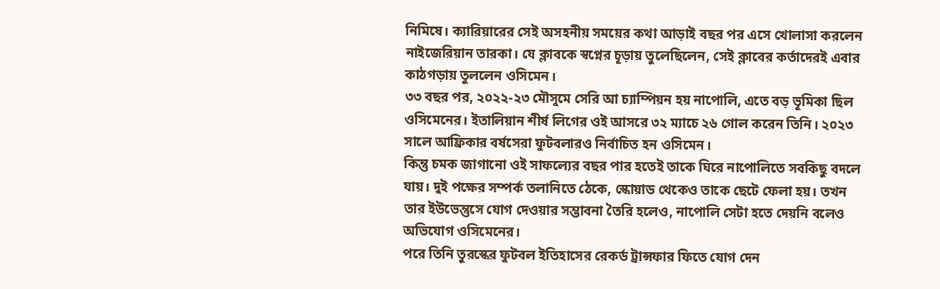নিমিষে। ক্যারিয়ারের সেই অসহনীয় সময়ের কথা আড়াই বছর পর এসে খোলাসা করলেন নাইজেরিয়ান তারকা। যে ক্লাবকে স্বপ্নের চূড়ায় তুলেছিলেন, সেই ক্লাবের কর্তাদেরই এবার কাঠগড়ায় তুললেন ওসিমেন।
৩৩ বছর পর, ২০২২-২৩ মৌসুমে সেরি আ চ্যাম্পিয়ন হয় নাপোলি, এতে বড় ভূমিকা ছিল ওসিমেনের। ইতালিয়ান শীর্ষ লিগের ওই আসরে ৩২ ম্যাচে ২৬ গোল করেন তিনি। ২০২৩ সালে আফ্রিকার বর্ষসেরা ফুটবলারও নির্বাচিত হন ওসিমেন।
কিন্তু চমক জাগানো ওই সাফল্যের বছর পার হতেই তাকে ঘিরে নাপোলিতে সবকিছু বদলে যায়। দুই পক্ষের সম্পর্ক তলানিতে ঠেকে, স্কোয়াড থেকেও তাকে ছেটে ফেলা হয়। তখন তার ইউভেন্তুসে যোগ দেওয়ার সম্ভাবনা তৈরি হলেও, নাপোলি সেটা হতে দেয়নি বলেও অভিযোগ ওসিমেনের।
পরে তিনি তুরস্কের ফুটবল ইতিহাসের রেকর্ড ট্রান্সফার ফিতে যোগ দেন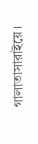গালাতাসারাইয়ে।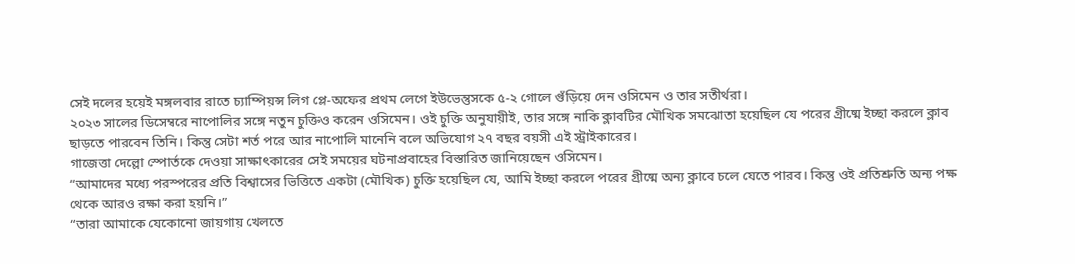সেই দলের হয়েই মঙ্গলবার রাতে চ্যাম্পিয়ন্স লিগ প্লে-অফের প্রথম লেগে ইউভেন্তুসকে ৫-২ গোলে গুঁড়িয়ে দেন ওসিমেন ও তার সতীর্থরা।
২০২৩ সালের ডিসেম্বরে নাপোলির সঙ্গে নতুন চুক্তিও করেন ওসিমেন। ওই চুক্তি অনুযায়ীই, তার সঙ্গে নাকি ক্লাবটির মৌখিক সমঝোতা হয়েছিল যে পরের গ্রীষ্মে ইচ্ছা করলে ক্লাব ছাড়তে পারবেন তিনি। কিন্তু সেটা শর্ত পরে আর নাপোলি মানেনি বলে অভিযোগ ২৭ বছর বয়সী এই স্ট্রাইকারের।
গাজেত্তা দেল্লো স্পোর্তকে দেওয়া সাক্ষাৎকারের সেই সময়ের ঘটনাপ্রবাহের বিস্তারিত জানিয়েছেন ওসিমেন।
“আমাদের মধ্যে পরস্পরের প্রতি বিশ্বাসের ভিত্তিতে একটা (মৌখিক) চুক্তি হয়েছিল যে, আমি ইচ্ছা করলে পরের গ্রীষ্মে অন্য ক্লাবে চলে যেতে পারব। কিন্তু ওই প্রতিশ্রুতি অন্য পক্ষ থেকে আরও রক্ষা করা হয়নি।”
“তারা আমাকে যেকোনো জায়গায় খেলতে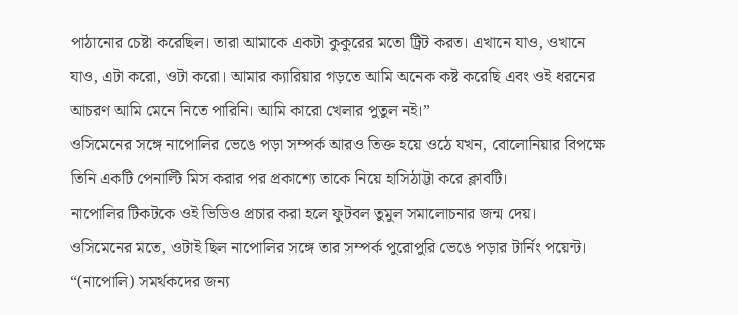পাঠানোর চেষ্টা করেছিল। তারা আমাকে একটা কুকুরের মতো ট্রিট করত। এখানে যাও, ওখানে যাও, এটা করো, ওটা করো। আমার ক্যারিয়ার গড়তে আমি অনেক কষ্ট করেছি এবং ওই ধরনের আচরণ আমি মেনে নিতে পারিনি। আমি কারো খেলার পুতুল নই।”
ওসিমেনের সঙ্গে নাপোলির ভেঙে পড়া সম্পর্ক আরও তিক্ত হয়ে ওঠে যখন, বোলোনিয়ার বিপক্ষে তিনি একটি পেনাল্টি মিস করার পর প্রকাশ্যে তাকে নিয়ে হাসিঠাট্টা করে ক্লাবটি।
নাপোলির টিকটকে ওই ভিডিও প্রচার করা হলে ফুটবল তুমুল সমালোচনার জন্ম দেয়।
ওসিমেনের মতে, ওটাই ছিল নাপোলির সঙ্গে তার সম্পর্ক পুরোপুরি ভেঙে পড়ার টার্নিং পয়েন্ট।
“(নাপোলি) সমর্থকদের জন্য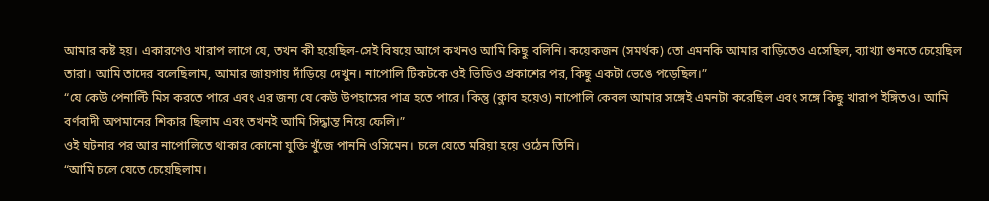আমার কষ্ট হয়। একারণেও খারাপ লাগে যে, তখন কী হয়েছিল-সেই বিষয়ে আগে কখনও আমি কিছু বলিনি। কয়েকজন (সমর্থক) তো এমনকি আমার বাড়িতেও এসেছিল, ব্যাখ্যা শুনতে চেয়েছিল তারা। আমি তাদের বলেছিলাম, আমার জায়গায় দাঁড়িয়ে দেখুন। নাপোলি টিকটকে ওই ভিডিও প্রকাশের পর, কিছু একটা ভেঙে পড়েছিল।”
“যে কেউ পেনাল্টি মিস করতে পারে এবং এর জন্য যে কেউ উপহাসের পাত্র হতে পারে। কিন্তু (ক্লাব হয়েও) নাপোলি কেবল আমার সঙ্গেই এমনটা করেছিল এবং সঙ্গে কিছু খারাপ ইঙ্গিতও। আমি বর্ণবাদী অপমানের শিকার ছিলাম এবং তখনই আমি সিদ্ধান্ত নিয়ে ফেলি।”
ওই ঘটনার পর আর নাপোলিতে থাকার কোনো যুক্তি খুঁজে পাননি ওসিমেন। চলে যেতে মরিয়া হয়ে ওঠেন তিনি।
“আমি চলে যেতে চেয়েছিলাম।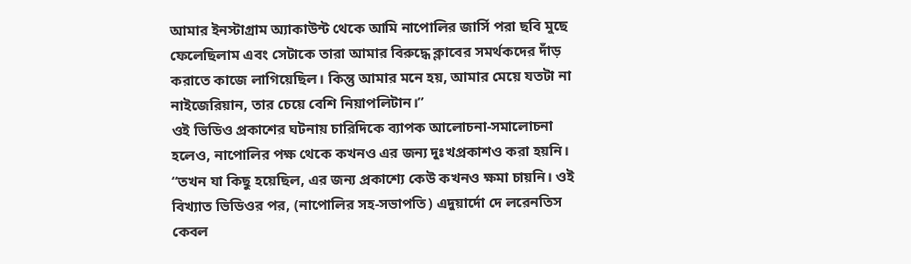আমার ইনস্টাগ্রাম অ্যাকাউন্ট থেকে আমি নাপোলির জার্সি পরা ছবি মুছে ফেলেছিলাম এবং সেটাকে তারা আমার বিরুদ্ধে ক্লাবের সমর্থকদের দাঁড় করাতে কাজে লাগিয়েছিল। কিন্তু আমার মনে হয়, আমার মেয়ে যতটা না নাইজেরিয়ান, তার চেয়ে বেশি নিয়াপলিটান।”
ওই ভিডিও প্রকাশের ঘটনায় চারিদিকে ব্যাপক আলোচনা-সমালোচনা হলেও, নাপোলির পক্ষ থেকে কখনও এর জন্য দুঃখপ্রকাশও করা হয়নি।
“তখন যা কিছু হয়েছিল, এর জন্য প্রকাশ্যে কেউ কখনও ক্ষমা চায়নি। ওই বিখ্যাত ভিডিওর পর, (নাপোলির সহ-সভাপতি) এদুয়ার্দো দে লরেনতিস কেবল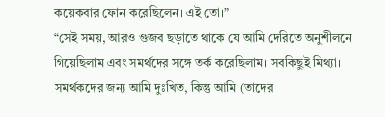কয়েকবার ফোন করেছিলেন। এই তো।”
“সেই সময়, আরও গুজব ছড়াতে থাকে যে আমি দেরিতে অনুশীলনে গিয়েছিলাম এবং সমর্থদের সঙ্গে তর্ক করেছিলাম। সবকিছুই মিথ্যা। সমর্থকদের জন্য আমি দুঃখিত, কিন্তু আমি (তাদের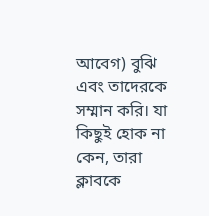আবেগ) বুঝি এবং তাদেরকে সম্মান করি। যা কিছুই হোক না কেন, তারা ক্লাবকে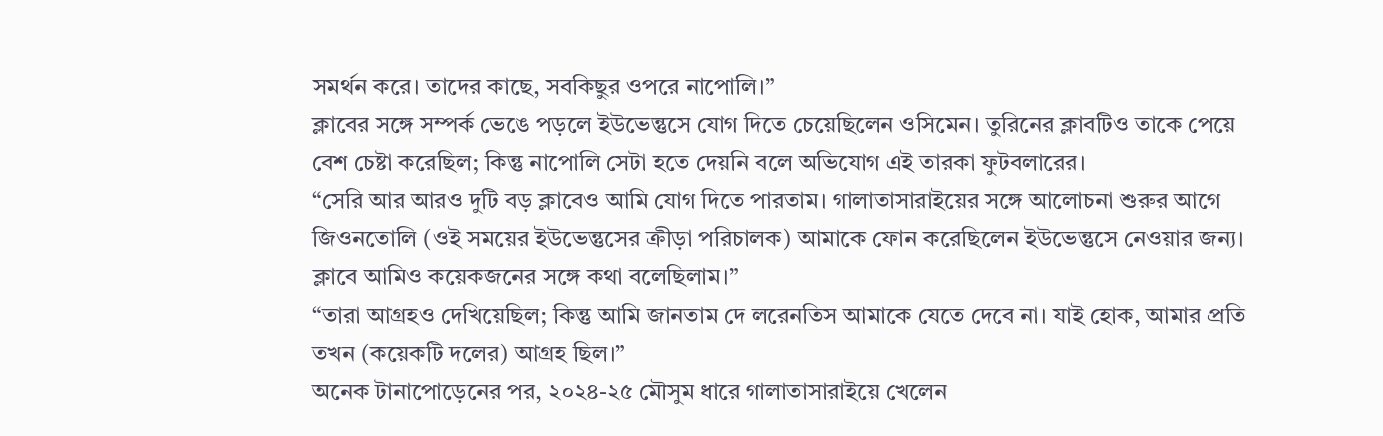সমর্থন করে। তাদের কাছে, সবকিছুর ওপরে নাপোলি।”
ক্লাবের সঙ্গে সম্পর্ক ভেঙে পড়লে ইউভেন্তুসে যোগ দিতে চেয়েছিলেন ওসিমেন। তুরিনের ক্লাবটিও তাকে পেয়ে বেশ চেষ্টা করেছিল; কিন্তু নাপোলি সেটা হতে দেয়নি বলে অভিযোগ এই তারকা ফুটবলারের।
“সেরি আর আরও দুটি বড় ক্লাবেও আমি যোগ দিতে পারতাম। গালাতাসারাইয়ের সঙ্গে আলোচনা শুরুর আগে জিওনতোলি (ওই সময়ের ইউভেন্তুসের ক্রীড়া পরিচালক) আমাকে ফোন করেছিলেন ইউভেন্তুসে নেওয়ার জন্য। ক্লাবে আমিও কয়েকজনের সঙ্গে কথা বলেছিলাম।”
“তারা আগ্রহও দেখিয়েছিল; কিন্তু আমি জানতাম দে লরেনতিস আমাকে যেতে দেবে না। যাই হোক, আমার প্রতি তখন (কয়েকটি দলের) আগ্রহ ছিল।”
অনেক টানাপোড়েনের পর, ২০২৪-২৫ মৌসুম ধারে গালাতাসারাইয়ে খেলেন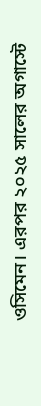ওসিমেন। এরপর ২০২৫ সালের অগাস্টে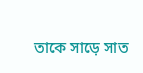তাকে সাড়ে সাত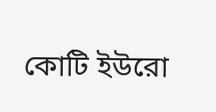কোটি ইউরো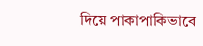দিয়ে পাকাপাকিভাবে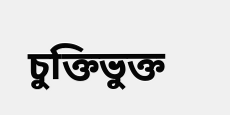চুক্তিভুক্ত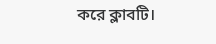করে ক্লাবটি।